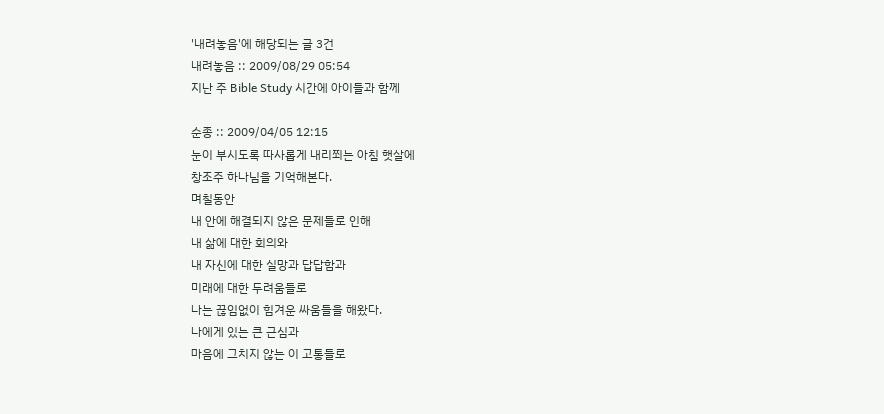'내려놓음'에 해당되는 글 3건
내려놓음 :: 2009/08/29 05:54
지난 주 Bible Study 시간에 아이들과 함께

순종 :: 2009/04/05 12:15
눈이 부시도록 따사롭게 내리쬐는 아침 햇살에
창조주 하나님을 기억해본다.
며칠동안
내 안에 해결되지 않은 문제들로 인해
내 삶에 대한 회의와
내 자신에 대한 실망과 답답함과
미래에 대한 두려움들로
나는 끊임없이 힘겨운 싸움들을 해왔다.
나에게 있는 큰 근심과
마음에 그치지 않는 이 고통들로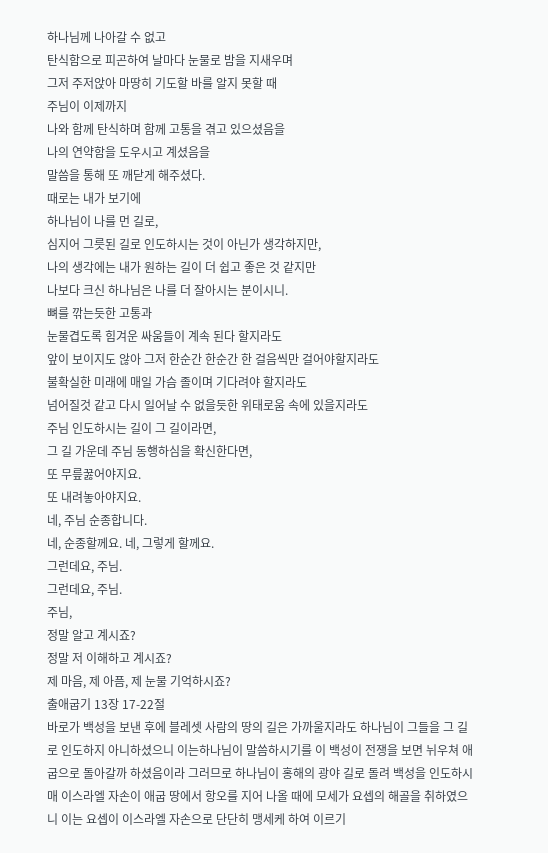하나님께 나아갈 수 없고
탄식함으로 피곤하여 날마다 눈물로 밤을 지새우며
그저 주저앉아 마땅히 기도할 바를 알지 못할 때
주님이 이제까지
나와 함께 탄식하며 함께 고통을 겪고 있으셨음을
나의 연약함을 도우시고 계셨음을
말씀을 통해 또 깨닫게 해주셨다.
때로는 내가 보기에
하나님이 나를 먼 길로,
심지어 그릇된 길로 인도하시는 것이 아닌가 생각하지만,
나의 생각에는 내가 원하는 길이 더 쉽고 좋은 것 같지만
나보다 크신 하나님은 나를 더 잘아시는 분이시니.
뼈를 깎는듯한 고통과
눈물겹도록 힘겨운 싸움들이 계속 된다 할지라도
앞이 보이지도 않아 그저 한순간 한순간 한 걸음씩만 걸어야할지라도
불확실한 미래에 매일 가슴 졸이며 기다려야 할지라도
넘어질것 같고 다시 일어날 수 없을듯한 위태로움 속에 있을지라도
주님 인도하시는 길이 그 길이라면,
그 길 가운데 주님 동행하심을 확신한다면,
또 무릎꿇어야지요.
또 내려놓아야지요.
네, 주님 순종합니다.
네, 순종할께요. 네, 그렇게 할께요.
그런데요, 주님.
그런데요, 주님.
주님,
정말 알고 계시죠?
정말 저 이해하고 계시죠?
제 마음, 제 아픔, 제 눈물 기억하시죠?
출애굽기 13장 17-22절
바로가 백성을 보낸 후에 블레셋 사람의 땅의 길은 가까울지라도 하나님이 그들을 그 길로 인도하지 아니하셨으니 이는하나님이 말씀하시기를 이 백성이 전쟁을 보면 뉘우쳐 애굽으로 돌아갈까 하셨음이라 그러므로 하나님이 홍해의 광야 길로 돌려 백성을 인도하시매 이스라엘 자손이 애굽 땅에서 항오를 지어 나올 때에 모세가 요셉의 해골을 취하였으니 이는 요셉이 이스라엘 자손으로 단단히 맹세케 하여 이르기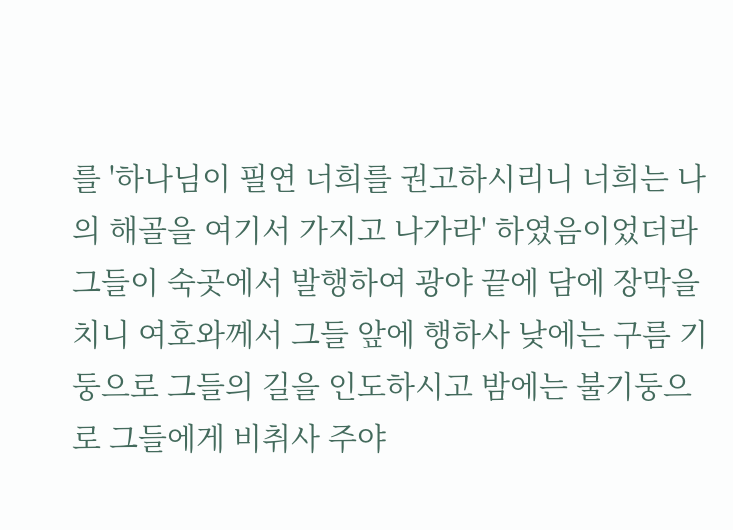를 '하나님이 필연 너희를 권고하시리니 너희는 나의 해골을 여기서 가지고 나가라' 하였음이었더라 그들이 숙곳에서 발행하여 광야 끝에 담에 장막을 치니 여호와께서 그들 앞에 행하사 낮에는 구름 기둥으로 그들의 길을 인도하시고 밤에는 불기둥으로 그들에게 비취사 주야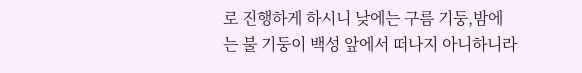로 진행하게 하시니 낮에는 구름 기둥,밤에는 불 기둥이 백성 앞에서 떠나지 아니하니라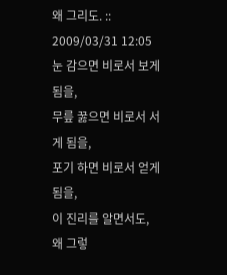왜 그리도. :: 2009/03/31 12:05
눈 감으면 비로서 보게 됨을,
무릎 꿇으면 비로서 서게 됨을,
포기 하면 비로서 얻게 됨을,
이 진리를 알면서도,
왜 그렇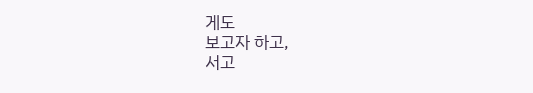게도
보고자 하고,
서고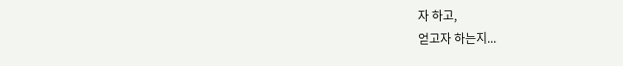자 하고,
얻고자 하는지...